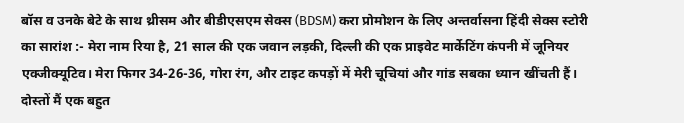बॉस व उनके बेटे के साथ थ्रीसम और बीडीएसएम सेक्स (BDSM) करा प्रोमोशन के लिए अन्तर्वासना हिंदी सेक्स स्टोरी का सारांश :- मेरा नाम रिया है, 21 साल की एक जवान लड़की, दिल्ली की एक प्राइवेट मार्केटिंग कंपनी में जूनियर एक्जीक्यूटिव। मेरा फिगर 34-26-36, गोरा रंग, और टाइट कपड़ों में मेरी चूचियां और गांड सबका ध्यान खींचती हैं। दोस्तों मैं एक बहुत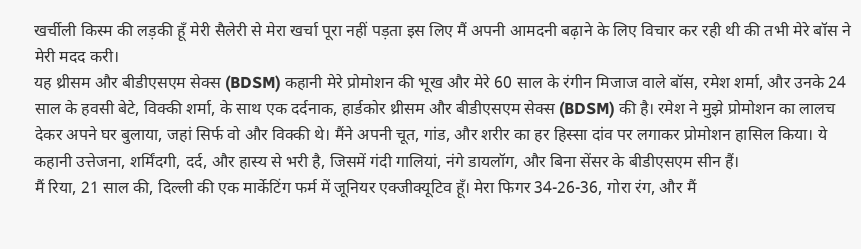खर्चीली किस्म की लड़की हूँ मेरी सैलेरी से मेरा खर्चा पूरा नहीं पड़ता इस लिए मैं अपनी आमदनी बढ़ाने के लिए विचार कर रही थी की तभी मेरे बॉस ने मेरी मदद करी।
यह थ्रीसम और बीडीएसएम सेक्स (BDSM) कहानी मेरे प्रोमोशन की भूख और मेरे 60 साल के रंगीन मिजाज वाले बॉस, रमेश शर्मा, और उनके 24 साल के हवसी बेटे, विक्की शर्मा, के साथ एक दर्दनाक, हार्डकोर थ्रीसम और बीडीएसएम सेक्स (BDSM) की है। रमेश ने मुझे प्रोमोशन का लालच देकर अपने घर बुलाया, जहां सिर्फ वो और विक्की थे। मैंने अपनी चूत, गांड, और शरीर का हर हिस्सा दांव पर लगाकर प्रोमोशन हासिल किया। ये कहानी उत्तेजना, शर्मिंदगी, दर्द, और हास्य से भरी है, जिसमें गंदी गालियां, नंगे डायलॉग, और बिना सेंसर के बीडीएसएम सीन हैं।
मैं रिया, 21 साल की, दिल्ली की एक मार्केटिंग फर्म में जूनियर एक्जीक्यूटिव हूँ। मेरा फिगर 34-26-36, गोरा रंग, और मैं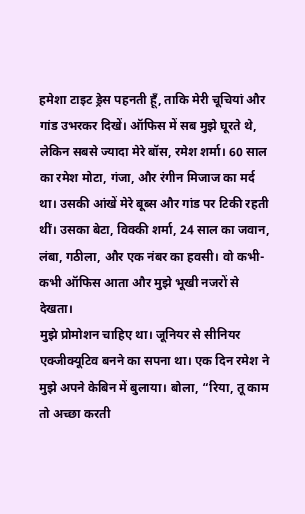हमेशा टाइट ड्रेस पहनती हूँ, ताकि मेरी चूचियां और गांड उभरकर दिखें। ऑफिस में सब मुझे घूरते थे, लेकिन सबसे ज्यादा मेरे बॉस, रमेश शर्मा। 60 साल का रमेश मोटा, गंजा, और रंगीन मिजाज का मर्द था। उसकी आंखें मेरे बूब्स और गांड पर टिकी रहती थीं। उसका बेटा, विक्की शर्मा, 24 साल का जवान, लंबा, गठीला, और एक नंबर का हवसी। वो कभी-कभी ऑफिस आता और मुझे भूखी नजरों से देखता।
मुझे प्रोमोशन चाहिए था। जूनियर से सीनियर एक्जीक्यूटिव बनने का सपना था। एक दिन रमेश ने मुझे अपने केबिन में बुलाया। बोला, “रिया, तू काम तो अच्छा करती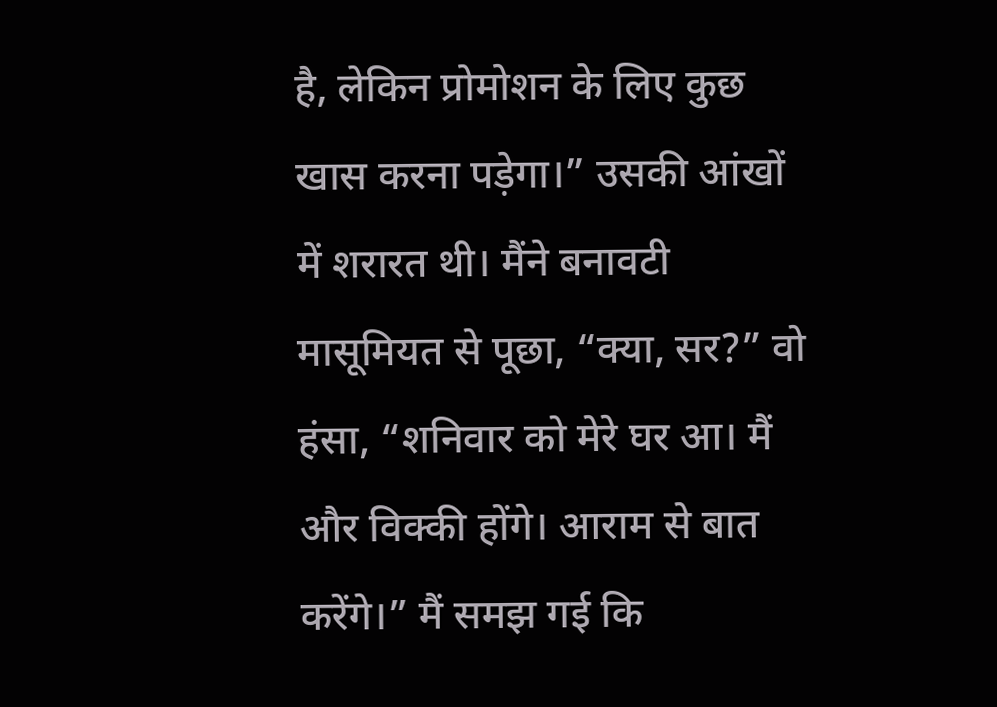है, लेकिन प्रोमोशन के लिए कुछ खास करना पड़ेगा।” उसकी आंखों में शरारत थी। मैंने बनावटी मासूमियत से पूछा, “क्या, सर?” वो हंसा, “शनिवार को मेरे घर आ। मैं और विक्की होंगे। आराम से बात करेंगे।” मैं समझ गई कि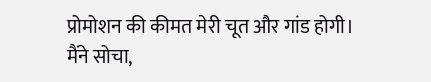प्रोमोशन की कीमत मेरी चूत और गांड होगी। मैंने सोचा,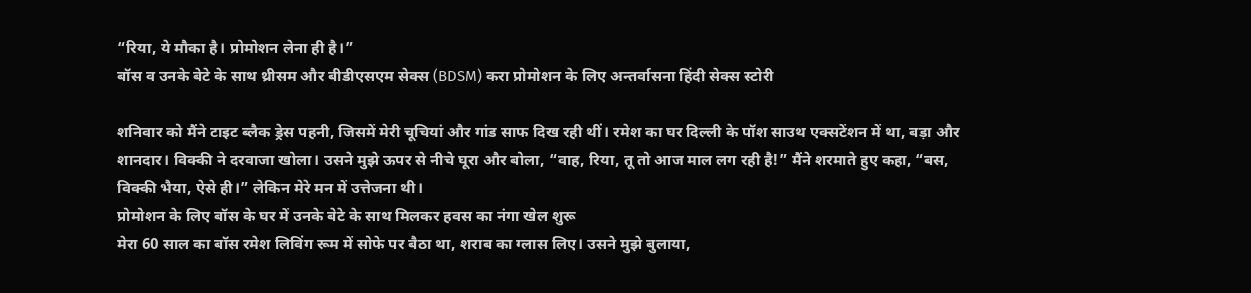“रिया, ये मौका है। प्रोमोशन लेना ही है।”
बॉस व उनके बेटे के साथ थ्रीसम और बीडीएसएम सेक्स (BDSM) करा प्रोमोशन के लिए अन्तर्वासना हिंदी सेक्स स्टोरी

शनिवार को मैंने टाइट ब्लैक ड्रेस पहनी, जिसमें मेरी चूचियां और गांड साफ दिख रही थीं। रमेश का घर दिल्ली के पॉश साउथ एक्सटेंशन में था, बड़ा और शानदार। विक्की ने दरवाजा खोला। उसने मुझे ऊपर से नीचे घूरा और बोला, “वाह, रिया, तू तो आज माल लग रही है!” मैंने शरमाते हुए कहा, “बस, विक्की भैया, ऐसे ही।” लेकिन मेरे मन में उत्तेजना थी।
प्रोमोशन के लिए बॉस के घर में उनके बेटे के साथ मिलकर हवस का नंगा खेल शुरू
मेरा 60 साल का बॉस रमेश लिविंग रूम में सोफे पर बैठा था, शराब का ग्लास लिए। उसने मुझे बुलाया,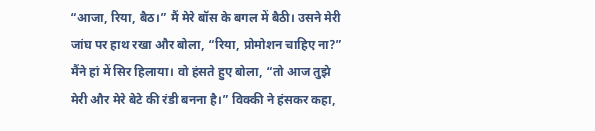“आजा, रिया, बैठ।” मैं मेरे बॉस के बगल में बैठी। उसने मेरी जांघ पर हाथ रखा और बोला, “रिया, प्रोमोशन चाहिए ना?” मैंने हां में सिर हिलाया। वो हंसते हुए बोला, “तो आज तुझे मेरी और मेरे बेटे की रंडी बनना है।” विक्की ने हंसकर कहा,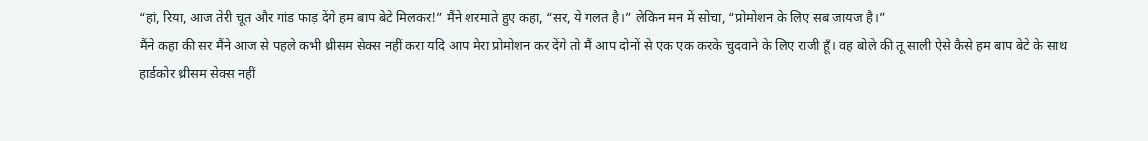“हां, रिया, आज तेरी चूत और गांड फाड़ देंगे हम बाप बेटे मिलकर!” मैंने शरमाते हुए कहा, “सर, ये गलत है।” लेकिन मन में सोचा, “प्रोमोशन के लिए सब जायज है।”
मैंने कहा की सर मैंने आज से पहले कभी थ्रीसम सेक्स नहीं करा यदि आप मेरा प्रोमोशन कर देंगे तो मैं आप दोनों से एक एक करके चुदवाने के लिए राजी हूँ। वह बोले की तू साली ऐसे कैसे हम बाप बेटे के साथ हार्डकोर थ्रीसम सेक्स नहीं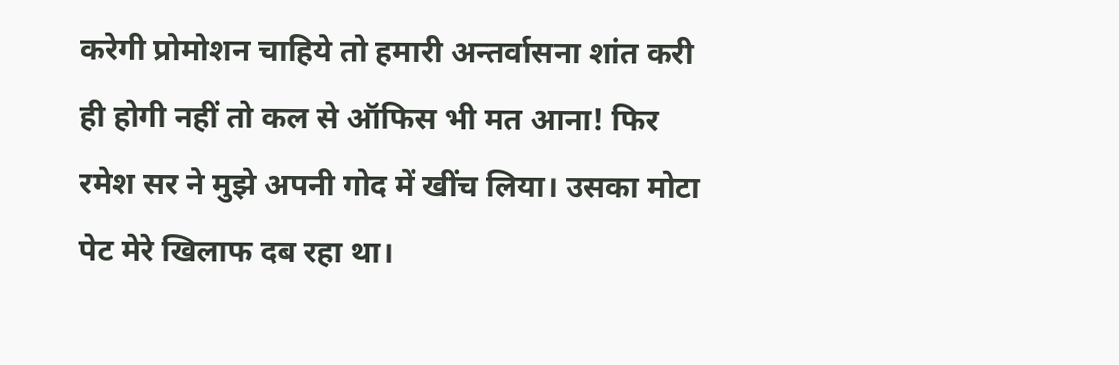करेगी प्रोमोशन चाहिये तो हमारी अन्तर्वासना शांत करी ही होगी नहीं तो कल से ऑफिस भी मत आना! फिर रमेश सर ने मुझे अपनी गोद में खींच लिया। उसका मोटा पेट मेरे खिलाफ दब रहा था।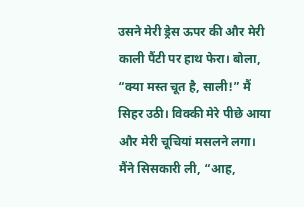उसने मेरी ड्रेस ऊपर की और मेरी काली पैंटी पर हाथ फेरा। बोला, “क्या मस्त चूत है, साली!” मैं सिहर उठी। विक्की मेरे पीछे आया और मेरी चूचियां मसलने लगा। मैंने सिसकारी ली, “आह,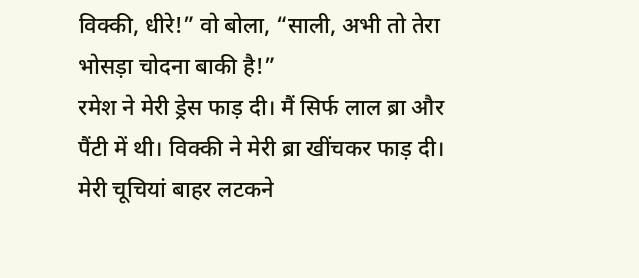विक्की, धीरे!” वो बोला, “साली, अभी तो तेरा भोसड़ा चोदना बाकी है!”
रमेश ने मेरी ड्रेस फाड़ दी। मैं सिर्फ लाल ब्रा और पैंटी में थी। विक्की ने मेरी ब्रा खींचकर फाड़ दी। मेरी चूचियां बाहर लटकने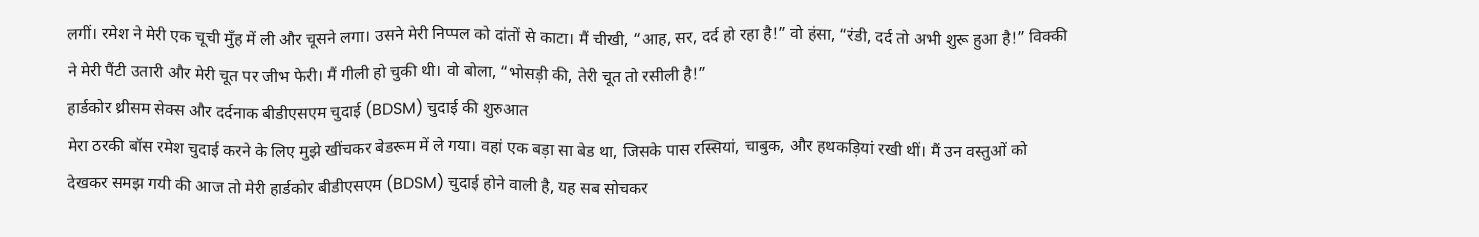लगीं। रमेश ने मेरी एक चूची मुँह में ली और चूसने लगा। उसने मेरी निप्पल को दांतों से काटा। मैं चीखी, “आह, सर, दर्द हो रहा है!” वो हंसा, “रंडी, दर्द तो अभी शुरू हुआ है!” विक्की ने मेरी पैंटी उतारी और मेरी चूत पर जीभ फेरी। मैं गीली हो चुकी थी। वो बोला, “भोसड़ी की, तेरी चूत तो रसीली है!”
हार्डकोर थ्रीसम सेक्स और दर्दनाक बीडीएसएम चुदाई (BDSM) चुदाई की शुरुआत
मेरा ठरकी बॉस रमेश चुदाई करने के लिए मुझे खींचकर बेडरूम में ले गया। वहां एक बड़ा सा बेड था, जिसके पास रस्सियां, चाबुक, और हथकड़ियां रखी थीं। मैं उन वस्तुओं को देखकर समझ गयी की आज तो मेरी हार्डकोर बीडीएसएम (BDSM) चुदाई होने वाली है, यह सब सोचकर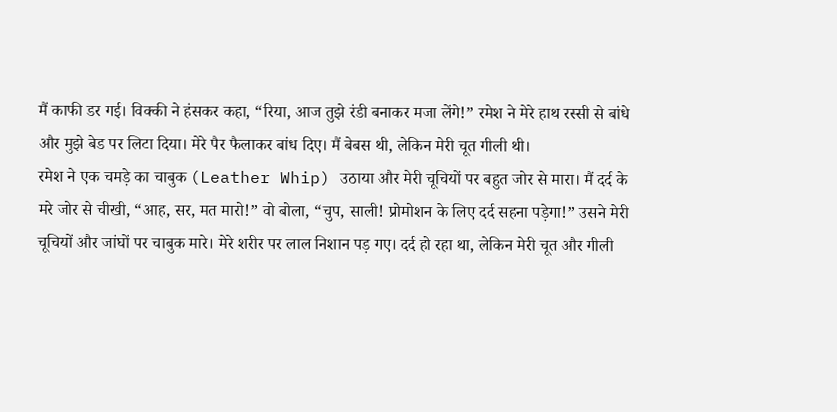मैं काफी डर गई। विक्की ने हंसकर कहा, “रिया, आज तुझे रंडी बनाकर मजा लेंगे!” रमेश ने मेरे हाथ रस्सी से बांधे और मुझे बेड पर लिटा दिया। मेरे पैर फैलाकर बांध दिए। मैं बेबस थी, लेकिन मेरी चूत गीली थी।
रमेश ने एक चमड़े का चाबुक (Leather Whip) उठाया और मेरी चूचियों पर बहुत जोर से मारा। मैं दर्द के मरे जोर से चीखी, “आह, सर, मत मारो!” वो बोला, “चुप, साली! प्रोमोशन के लिए दर्द सहना पड़ेगा!” उसने मेरी चूचियों और जांघों पर चाबुक मारे। मेरे शरीर पर लाल निशान पड़ गए। दर्द हो रहा था, लेकिन मेरी चूत और गीली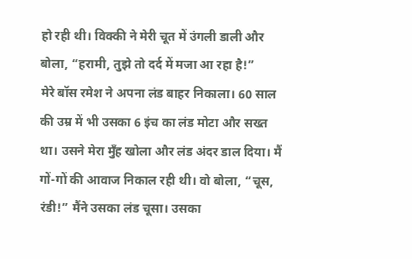हो रही थी। विक्की ने मेरी चूत में उंगली डाली और बोला, “हरामी, तुझे तो दर्द में मजा आ रहा है!”
मेरे बॉस रमेश ने अपना लंड बाहर निकाला। 60 साल की उम्र में भी उसका 6 इंच का लंड मोटा और सख्त था। उसने मेरा मुँह खोला और लंड अंदर डाल दिया। मैं गों-गों की आवाज निकाल रही थी। वो बोला, “चूस, रंडी!” मैंने उसका लंड चूसा। उसका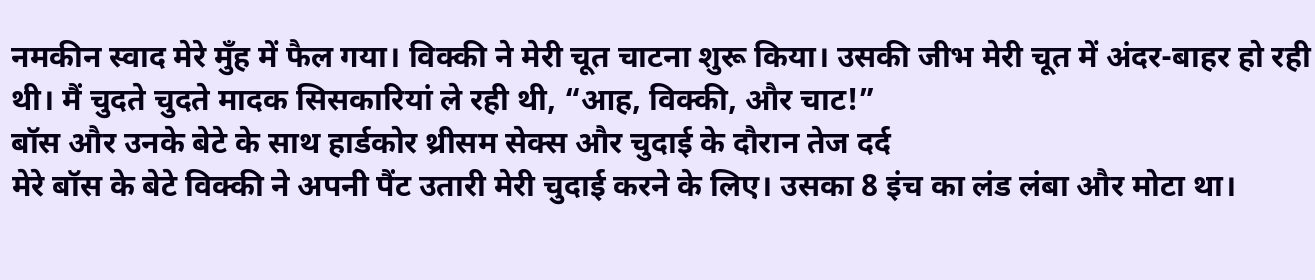नमकीन स्वाद मेरे मुँह में फैल गया। विक्की ने मेरी चूत चाटना शुरू किया। उसकी जीभ मेरी चूत में अंदर-बाहर हो रही थी। मैं चुदते चुदते मादक सिसकारियां ले रही थी, “आह, विक्की, और चाट!”
बॉस और उनके बेटे के साथ हार्डकोर थ्रीसम सेक्स और चुदाई के दौरान तेज दर्द
मेरे बॉस के बेटे विक्की ने अपनी पैंट उतारी मेरी चुदाई करने के लिए। उसका 8 इंच का लंड लंबा और मोटा था।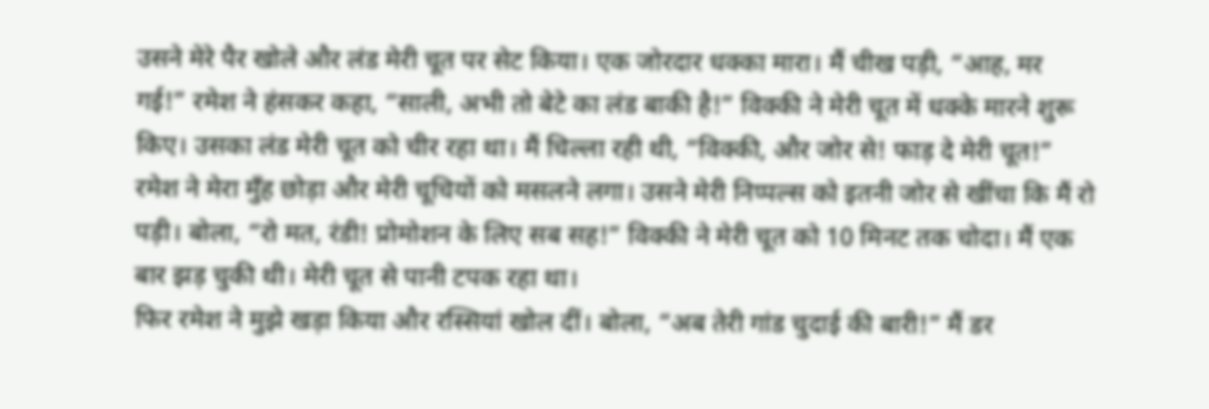उसने मेरे पैर खोले और लंड मेरी चूत पर सेट किया। एक जोरदार धक्का मारा। मैं चीख पड़ी, “आह, मर गई!” रमेश ने हंसकर कहा, “साली, अभी तो बेटे का लंड बाकी है!” विक्की ने मेरी चूत में धक्के मारने शुरू किए। उसका लंड मेरी चूत को चीर रहा था। मैं चिल्ला रही थी, “विक्की, और जोर से! फाड़ दे मेरी चूत!”
रमेश ने मेरा मुँह छोड़ा और मेरी चूचियों को मसलने लगा। उसने मेरी निप्पल्स को इतनी जोर से खींचा कि मैं रो पड़ी। बोला, “रो मत, रंडी! प्रोमोशन के लिए सब सह!” विक्की ने मेरी चूत को 10 मिनट तक चोदा। मैं एक बार झड़ चुकी थी। मेरी चूत से पानी टपक रहा था।
फिर रमेश ने मुझे खड़ा किया और रस्सियां खोल दीं। बोला, “अब तेरी गांड चुदाई की बारी!” मैं डर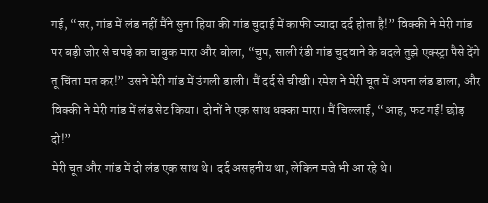गई, “सर, गांड में लंड नहीं मैंने सुना हिया की गांड चुदाई में काफी ज्यादा दर्द होता है!” विक्की ने मेरी गांड पर बड़ी जोर से चपड़े का चाबुक मारा और बोला, “चुप, साली रंडी गांड चुदवाने के बदले तुझे एक्स्ट्रा पैसे देंगे तू चिंता मत कर!” उसने मेरी गांड में उंगली डाली। मैं दर्द से चीखी। रमेश ने मेरी चूत में अपना लंड डाला, और विक्की ने मेरी गांड में लंड सेट किया। दोनों ने एक साथ धक्का मारा। मैं चिल्लाई, “आह, फट गई! छोड़ दो!”
मेरी चूत और गांड में दो लंड एक साथ थे। दर्द असहनीय था, लेकिन मजे भी आ रहे थे।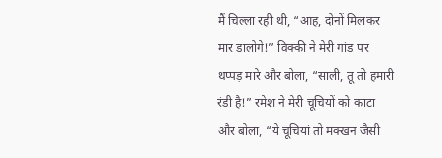मैं चिल्ला रही थी, “आह, दोनों मिलकर मार डालोगे!” विक्की ने मेरी गांड पर थप्पड़ मारे और बोला, “साली, तू तो हमारी रंडी है!” रमेश ने मेरी चूचियों को काटा और बोला, “ये चूचियां तो मक्खन जैसी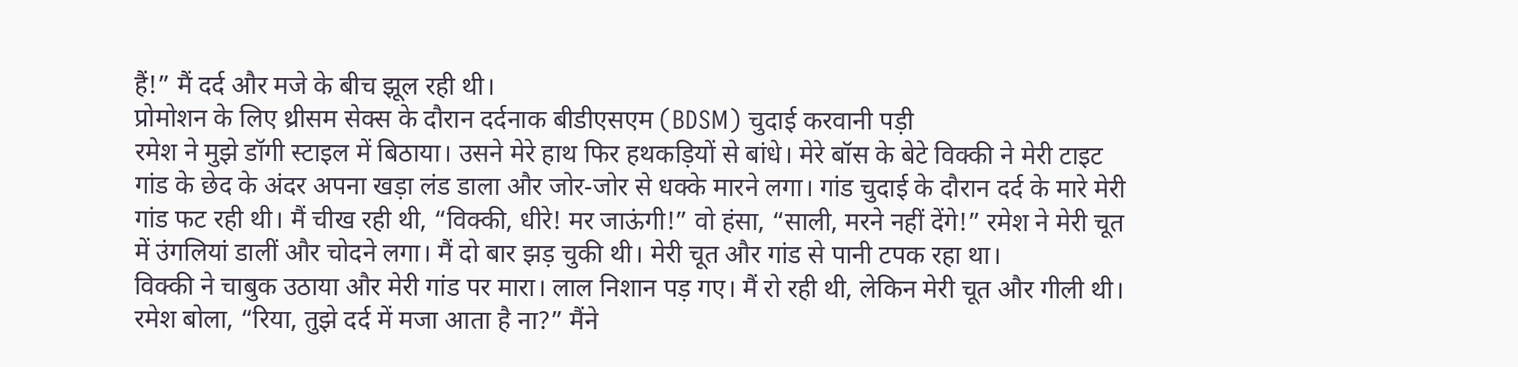हैं!” मैं दर्द और मजे के बीच झूल रही थी।
प्रोमोशन के लिए थ्रीसम सेक्स के दौरान दर्दनाक बीडीएसएम (BDSM) चुदाई करवानी पड़ी
रमेश ने मुझे डॉगी स्टाइल में बिठाया। उसने मेरे हाथ फिर हथकड़ियों से बांधे। मेरे बॉस के बेटे विक्की ने मेरी टाइट गांड के छेद के अंदर अपना खड़ा लंड डाला और जोर-जोर से धक्के मारने लगा। गांड चुदाई के दौरान दर्द के मारे मेरी गांड फट रही थी। मैं चीख रही थी, “विक्की, धीरे! मर जाऊंगी!” वो हंसा, “साली, मरने नहीं देंगे!” रमेश ने मेरी चूत में उंगलियां डालीं और चोदने लगा। मैं दो बार झड़ चुकी थी। मेरी चूत और गांड से पानी टपक रहा था।
विक्की ने चाबुक उठाया और मेरी गांड पर मारा। लाल निशान पड़ गए। मैं रो रही थी, लेकिन मेरी चूत और गीली थी। रमेश बोला, “रिया, तुझे दर्द में मजा आता है ना?” मैंने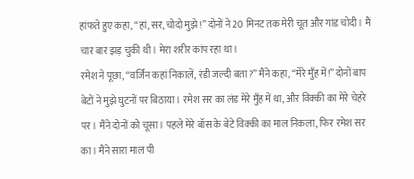हांफते हुए कहा, “हां, सर, चोदो मुझे!” दोनों ने 20 मिनट तक मेरी चूत और गांड चोदी। मैं चार बार झड़ चुकी थी। मेरा शरीर कांप रहा था।
रमेश ने पूछा, “वर्जिन कहां निकालें, रंडी जल्दी बता?” मैंने कहा, “मेरे मुँह में!” दोनों बाप बेटों ने मुझे घुटनों पर बिठाया। रमेश सर का लंड मेरे मुँह में था, और विक्की का मेरे चेहरे पर। मैंने दोनों को चूसा। पहले मेरे बॉस के बेटे विक्की का माल निकला, फिर रमेश सर का। मैंने सारा माल पी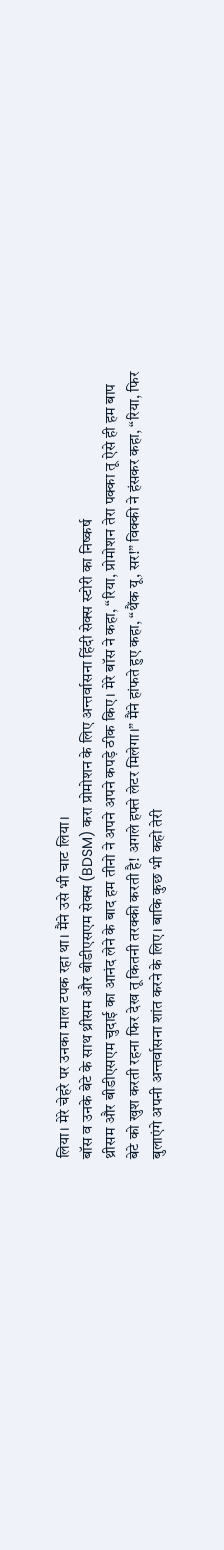लिया। मेरे चेहरे पर उनका माल टपक रहा था। मैंने उसे भी चाट लिया।
बॉस व उनके बेटे के साथ थ्रीसम और बीडीएसएम सेक्स (BDSM) करा प्रोमोशन के लिए अन्तर्वासना हिंदी सेक्स स्टोरी का निष्कर्ष
थ्रीसम और बीडीएसएम चुदाई का आनंद लेने के बाद हम तीनो ने अपने अपने कपड़े ठीक किए। मेरे बॉस ने कहा, “रिया, प्रोमोशन तेरा पक्का तू ऐसे ही हम बाप बेटे को खुश करती रहना फिर देख तू कितनी तरक्की करती है! अगले हफ्ते लेटर मिलेगा।” मैंने हांफते हुए कहा, “थैंक यू, सर!” विक्की ने हंसकर कहा, “रिया, फिर बुलाएंगे अपनी अन्तर्वासना शांत करने के लिए। बाकि कुछ भी कहो तेरी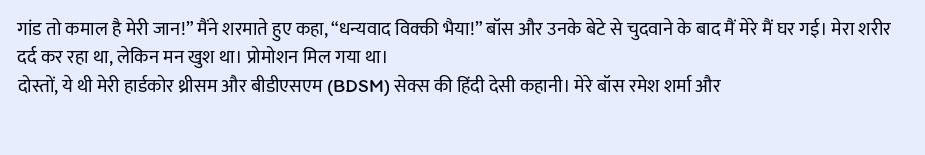गांड तो कमाल है मेरी जान!” मैंने शरमाते हुए कहा, “धन्यवाद विक्की भैया!” बॉस और उनके बेटे से चुदवाने के बाद मैं मेरे मैं घर गई। मेरा शरीर दर्द कर रहा था, लेकिन मन खुश था। प्रोमोशन मिल गया था।
दोस्तों, ये थी मेरी हार्डकोर थ्रीसम और बीडीएसएम (BDSM) सेक्स की हिंदी देसी कहानी। मेरे बॉस रमेश शर्मा और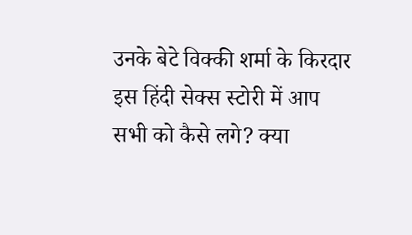उनके बेटे विक्की शर्मा के किरदार इस हिंदी सेक्स स्टोरी में आप सभी को कैसे लगे? क्या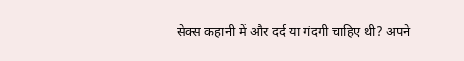सेक्स कहानी में और दर्द या गंदगी चाहिए थी? अपने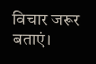विचार जरूर बताएं।